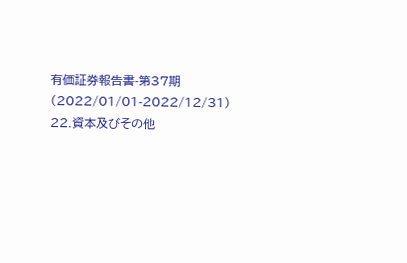有価証券報告書-第37期(2022/01/01-2022/12/31)
22.資本及びその他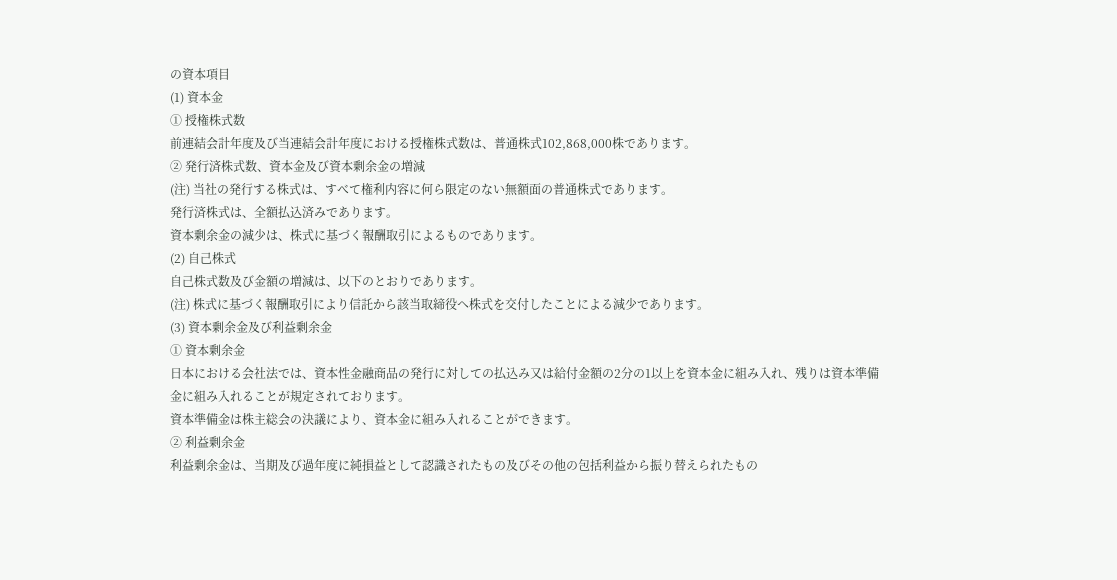の資本項目
(1) 資本金
① 授権株式数
前連結会計年度及び当連結会計年度における授権株式数は、普通株式102,868,000株であります。
② 発行済株式数、資本金及び資本剰余金の増減
(注) 当社の発行する株式は、すべて権利内容に何ら限定のない無額面の普通株式であります。
発行済株式は、全額払込済みであります。
資本剰余金の減少は、株式に基づく報酬取引によるものであります。
(2) 自己株式
自己株式数及び金額の増減は、以下のとおりであります。
(注) 株式に基づく報酬取引により信託から該当取締役へ株式を交付したことによる減少であります。
(3) 資本剰余金及び利益剰余金
① 資本剰余金
日本における会社法では、資本性金融商品の発行に対しての払込み又は給付金額の2分の1以上を資本金に組み入れ、残りは資本準備金に組み入れることが規定されております。
資本準備金は株主総会の決議により、資本金に組み入れることができます。
② 利益剰余金
利益剰余金は、当期及び過年度に純損益として認識されたもの及びその他の包括利益から振り替えられたもの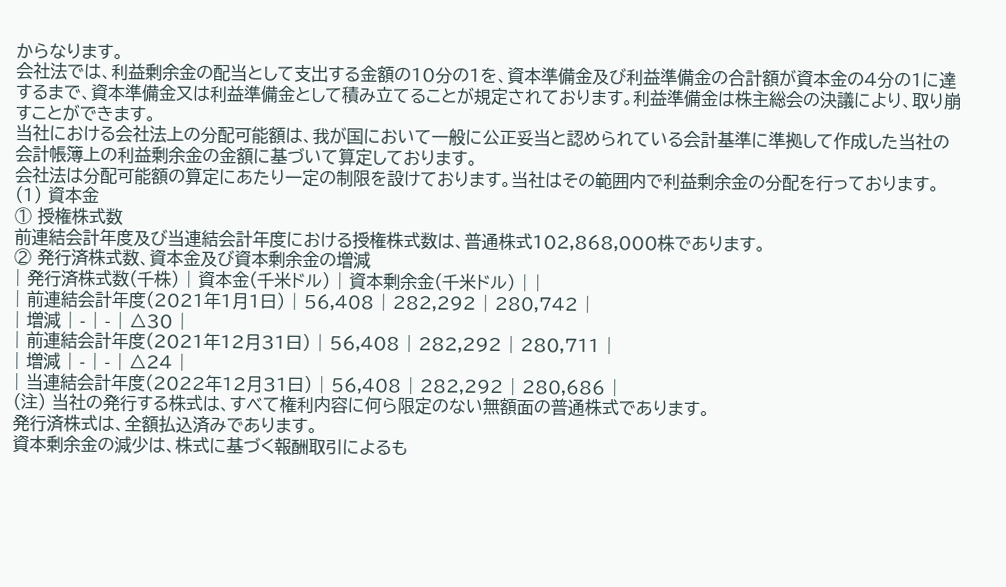からなります。
会社法では、利益剰余金の配当として支出する金額の10分の1を、資本準備金及び利益準備金の合計額が資本金の4分の1に達するまで、資本準備金又は利益準備金として積み立てることが規定されております。利益準備金は株主総会の決議により、取り崩すことができます。
当社における会社法上の分配可能額は、我が国において一般に公正妥当と認められている会計基準に準拠して作成した当社の会計帳簿上の利益剰余金の金額に基づいて算定しております。
会社法は分配可能額の算定にあたり一定の制限を設けております。当社はその範囲内で利益剰余金の分配を行っております。
(1) 資本金
① 授権株式数
前連結会計年度及び当連結会計年度における授権株式数は、普通株式102,868,000株であります。
② 発行済株式数、資本金及び資本剰余金の増減
| 発行済株式数(千株) | 資本金(千米ドル) | 資本剰余金(千米ドル) | |
| 前連結会計年度(2021年1月1日) | 56,408 | 282,292 | 280,742 |
| 増減 | - | - | △30 |
| 前連結会計年度(2021年12月31日) | 56,408 | 282,292 | 280,711 |
| 増減 | - | - | △24 |
| 当連結会計年度(2022年12月31日) | 56,408 | 282,292 | 280,686 |
(注) 当社の発行する株式は、すべて権利内容に何ら限定のない無額面の普通株式であります。
発行済株式は、全額払込済みであります。
資本剰余金の減少は、株式に基づく報酬取引によるも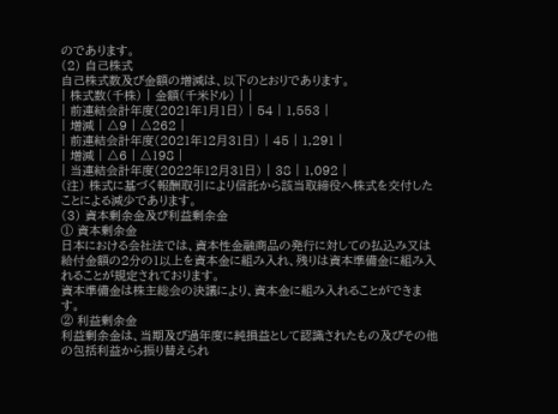のであります。
(2) 自己株式
自己株式数及び金額の増減は、以下のとおりであります。
| 株式数(千株) | 金額(千米ドル) | |
| 前連結会計年度(2021年1月1日) | 54 | 1,553 |
| 増減 | △9 | △262 |
| 前連結会計年度(2021年12月31日) | 45 | 1,291 |
| 増減 | △6 | △198 |
| 当連結会計年度(2022年12月31日) | 38 | 1,092 |
(注) 株式に基づく報酬取引により信託から該当取締役へ株式を交付したことによる減少であります。
(3) 資本剰余金及び利益剰余金
① 資本剰余金
日本における会社法では、資本性金融商品の発行に対しての払込み又は給付金額の2分の1以上を資本金に組み入れ、残りは資本準備金に組み入れることが規定されております。
資本準備金は株主総会の決議により、資本金に組み入れることができます。
② 利益剰余金
利益剰余金は、当期及び過年度に純損益として認識されたもの及びその他の包括利益から振り替えられ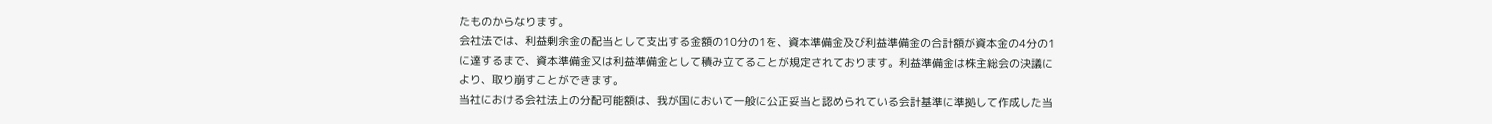たものからなります。
会社法では、利益剰余金の配当として支出する金額の10分の1を、資本準備金及び利益準備金の合計額が資本金の4分の1に達するまで、資本準備金又は利益準備金として積み立てることが規定されております。利益準備金は株主総会の決議により、取り崩すことができます。
当社における会社法上の分配可能額は、我が国において一般に公正妥当と認められている会計基準に準拠して作成した当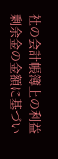社の会計帳簿上の利益剰余金の金額に基づい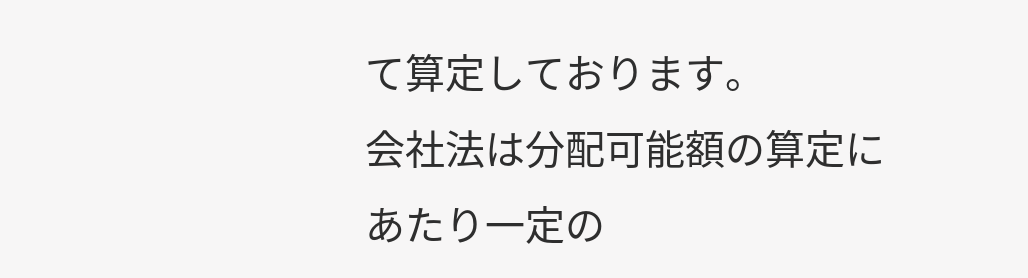て算定しております。
会社法は分配可能額の算定にあたり一定の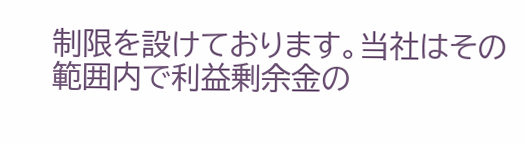制限を設けております。当社はその範囲内で利益剰余金の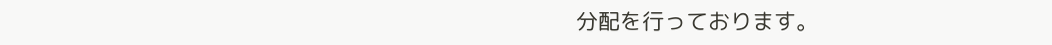分配を行っております。